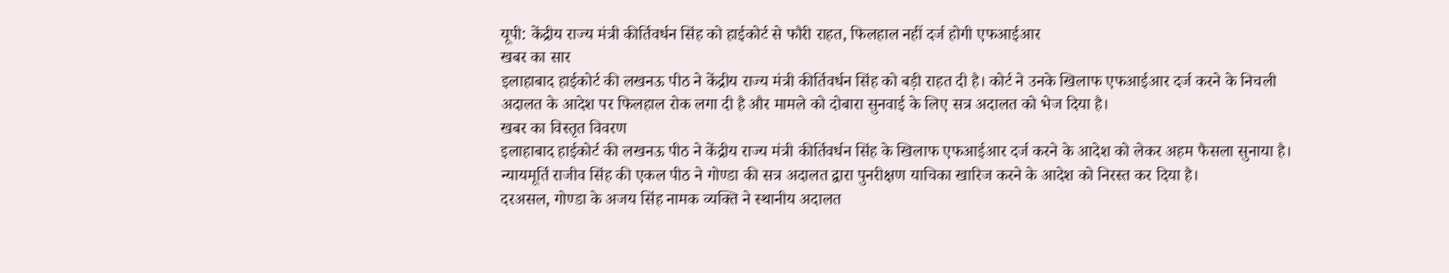यूपी: केंद्रीय राज्य मंत्री कीर्तिवर्धन सिंह को हाईकोर्ट से फौरी राहत, फिलहाल नहीं दर्ज होगी एफआईआर
खबर का सार
इलाहाबाद हाईकोर्ट की लखनऊ पीठ ने केंद्रीय राज्य मंत्री कीर्तिवर्धन सिंह को बड़ी राहत दी है। कोर्ट ने उनके खिलाफ एफआईआर दर्ज करने के निचली अदालत के आदेश पर फिलहाल रोक लगा दी है और मामले को दोबारा सुनवाई के लिए सत्र अदालत को भेज दिया है।
खबर का विस्तृत विवरण
इलाहाबाद हाईकोर्ट की लखनऊ पीठ ने केंद्रीय राज्य मंत्री कीर्तिवर्धन सिंह के खिलाफ एफआईआर दर्ज करने के आदेश को लेकर अहम फैसला सुनाया है। न्यायमूर्ति राजीव सिंह की एकल पीठ ने गोण्डा की सत्र अदालत द्वारा पुनरीक्षण याचिका खारिज करने के आदेश को निरस्त कर दिया है।
दरअसल, गोण्डा के अजय सिंह नामक व्यक्ति ने स्थानीय अदालत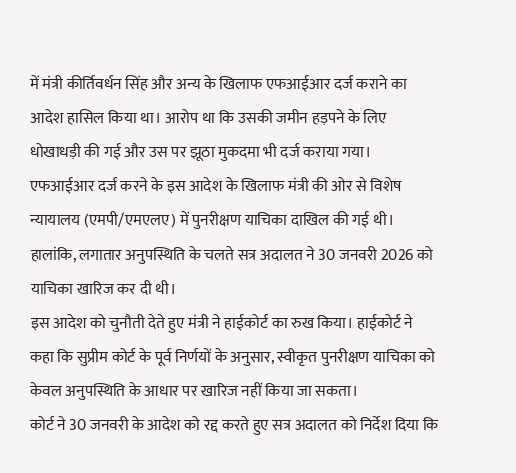में मंत्री कीर्तिवर्धन सिंह और अन्य के खिलाफ एफआईआर दर्ज कराने का आदेश हासिल किया था। आरोप था कि उसकी जमीन हड़पने के लिए धोखाधड़ी की गई और उस पर झूठा मुकदमा भी दर्ज कराया गया।
एफआईआर दर्ज करने के इस आदेश के खिलाफ मंत्री की ओर से विशेष न्यायालय (एमपी/एमएलए) में पुनरीक्षण याचिका दाखिल की गई थी। हालांकि, लगातार अनुपस्थिति के चलते सत्र अदालत ने 30 जनवरी 2026 को याचिका खारिज कर दी थी।
इस आदेश को चुनौती देते हुए मंत्री ने हाईकोर्ट का रुख किया। हाईकोर्ट ने कहा कि सुप्रीम कोर्ट के पूर्व निर्णयों के अनुसार, स्वीकृत पुनरीक्षण याचिका को केवल अनुपस्थिति के आधार पर खारिज नहीं किया जा सकता।
कोर्ट ने 30 जनवरी के आदेश को रद्द करते हुए सत्र अदालत को निर्देश दिया कि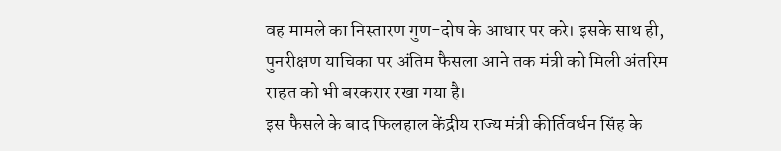वह मामले का निस्तारण गुण-दोष के आधार पर करे। इसके साथ ही, पुनरीक्षण याचिका पर अंतिम फैसला आने तक मंत्री को मिली अंतरिम राहत को भी बरकरार रखा गया है।
इस फैसले के बाद फिलहाल केंद्रीय राज्य मंत्री कीर्तिवर्धन सिंह के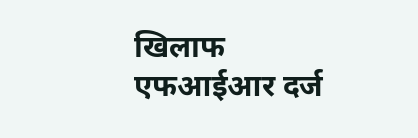खिलाफ एफआईआर दर्ज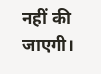नहीं की जाएगी।